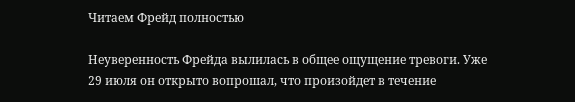Читаем Фрейд полностью

Неуверенность Фрейда вылилась в общее ощущение тревоги. Уже 29 июля он открыто вопрошал, что произойдет в течение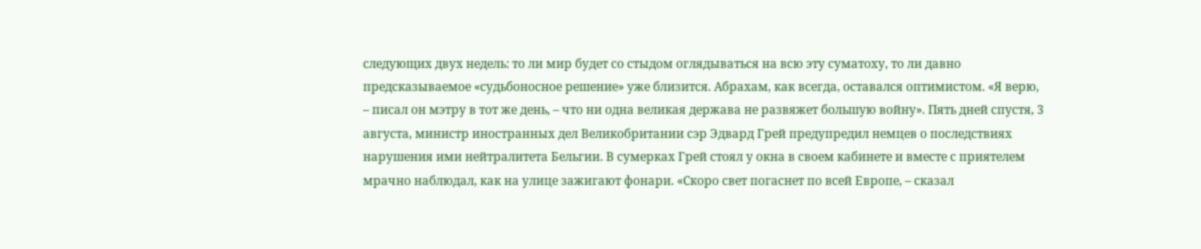следующих двух недель: то ли мир будет со стыдом оглядываться на всю эту суматоху, то ли давно предсказываемое «судьбоносное решение» уже близится. Абрахам, как всегда, оставался оптимистом. «Я верю, – писал он мэтру в тот же день, – что ни одна великая держава не развяжет большую войну». Пять дней спустя, 3 августа, министр иностранных дел Великобритании сэр Эдвард Грей предупредил немцев о последствиях нарушения ими нейтралитета Бельгии. В сумерках Грей стоял у окна в своем кабинете и вместе с приятелем мрачно наблюдал, как на улице зажигают фонари. «Скоро свет погаснет по всей Европе, – сказал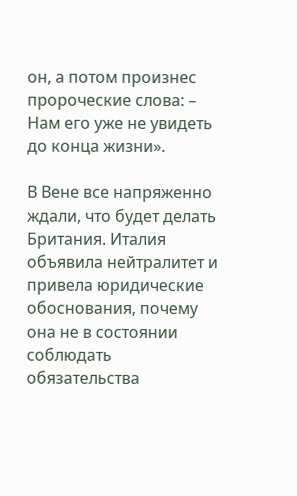он, а потом произнес пророческие слова: – Нам его уже не увидеть до конца жизни».

В Вене все напряженно ждали, что будет делать Британия. Италия объявила нейтралитет и привела юридические обоснования, почему она не в состоянии соблюдать обязательства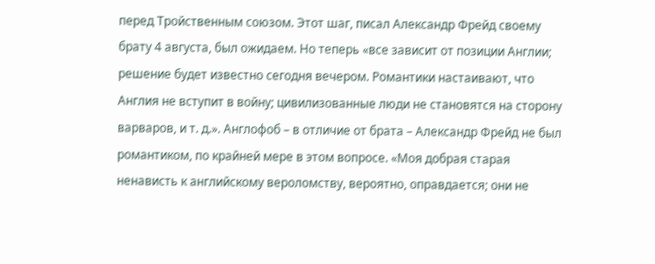перед Тройственным союзом. Этот шаг, писал Александр Фрейд своему брату 4 августа, был ожидаем. Но теперь «все зависит от позиции Англии; решение будет известно сегодня вечером. Романтики настаивают, что Англия не вступит в войну; цивилизованные люди не становятся на сторону варваров, и т. д.». Англофоб – в отличие от брата – Александр Фрейд не был романтиком, по крайней мере в этом вопросе. «Моя добрая старая ненависть к английскому вероломству, вероятно, оправдается; они не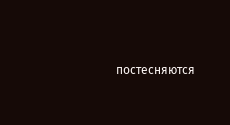постесняются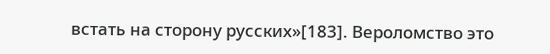встать на сторону русских»[183]. Вероломство это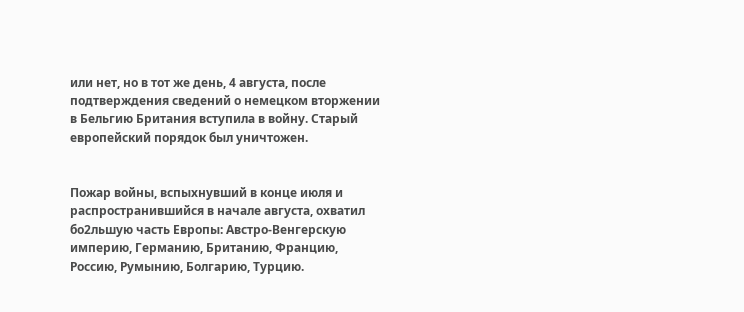или нет, но в тот же день, 4 августа, после подтверждения сведений о немецком вторжении в Бельгию Британия вступила в войну. Старый европейский порядок был уничтожен.


Пожар войны, вспыхнувший в конце июля и распространившийся в начале августа, охватил бо2льшую часть Европы: Австро-Венгерскую империю, Германию, Британию, Францию, Россию, Румынию, Болгарию, Турцию.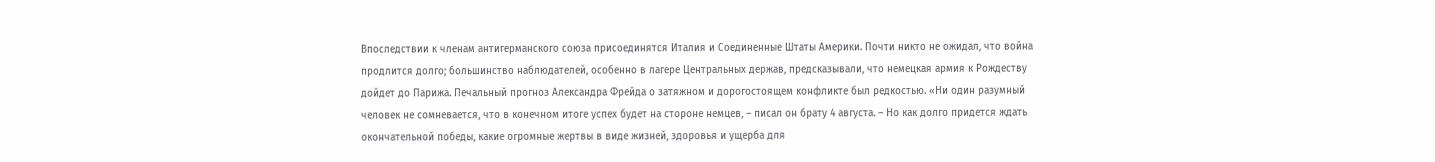Впоследствии к членам антигерманского союза присоединятся Италия и Соединенные Штаты Америки. Почти никто не ожидал, что война продлится долго; большинство наблюдателей, особенно в лагере Центральных держав, предсказывали, что немецкая армия к Рождеству дойдет до Парижа. Печальный прогноз Александра Фрейда о затяжном и дорогостоящем конфликте был редкостью. «Ни один разумный человек не сомневается, что в конечном итоге успех будет на стороне немцев, – писал он брату 4 августа. – Но как долго придется ждать окончательной победы, какие огромные жертвы в виде жизней, здоровья и ущерба для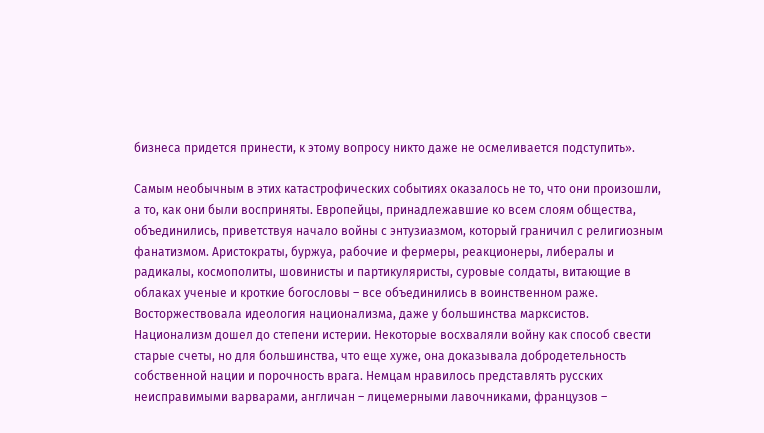бизнеса придется принести, к этому вопросу никто даже не осмеливается подступить».

Самым необычным в этих катастрофических событиях оказалось не то, что они произошли, а то, как они были восприняты. Европейцы, принадлежавшие ко всем слоям общества, объединились, приветствуя начало войны с энтузиазмом, который граничил с религиозным фанатизмом. Аристократы, буржуа, рабочие и фермеры, реакционеры, либералы и радикалы, космополиты, шовинисты и партикуляристы, суровые солдаты, витающие в облаках ученые и кроткие богословы – все объединились в воинственном раже. Восторжествовала идеология национализма, даже у большинства марксистов. Национализм дошел до степени истерии. Некоторые восхваляли войну как способ свести старые счеты, но для большинства, что еще хуже, она доказывала добродетельность собственной нации и порочность врага. Немцам нравилось представлять русских неисправимыми варварами, англичан – лицемерными лавочниками, французов –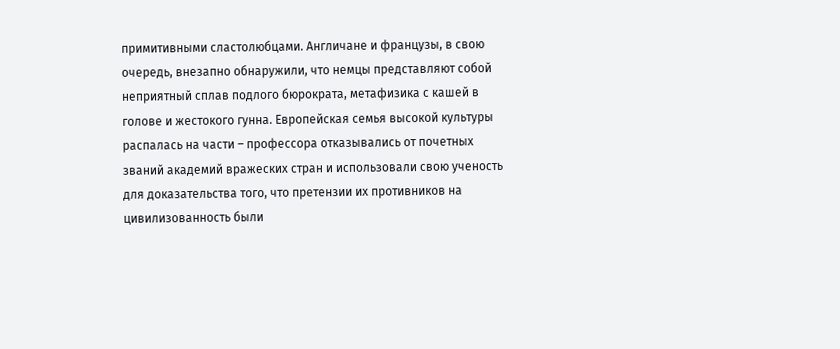примитивными сластолюбцами. Англичане и французы, в свою очередь, внезапно обнаружили, что немцы представляют собой неприятный сплав подлого бюрократа, метафизика с кашей в голове и жестокого гунна. Европейская семья высокой культуры распалась на части – профессора отказывались от почетных званий академий вражеских стран и использовали свою ученость для доказательства того, что претензии их противников на цивилизованность были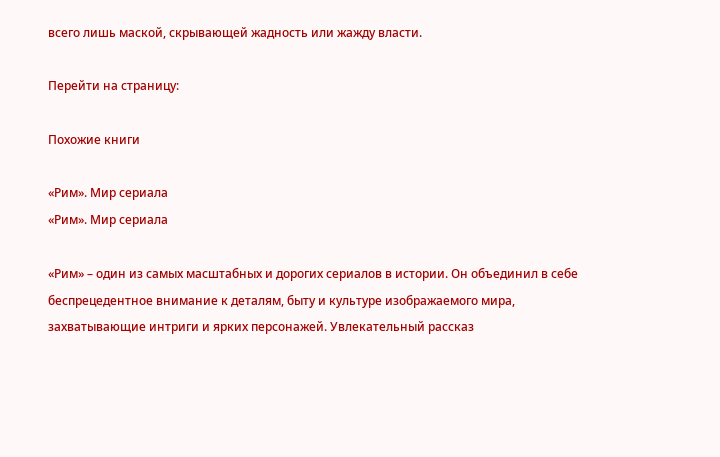всего лишь маской, скрывающей жадность или жажду власти.

Перейти на страницу:

Похожие книги

«Рим». Мир сериала
«Рим». Мир сериала

«Рим» – один из самых масштабных и дорогих сериалов в истории. Он объединил в себе беспрецедентное внимание к деталям, быту и культуре изображаемого мира, захватывающие интриги и ярких персонажей. Увлекательный рассказ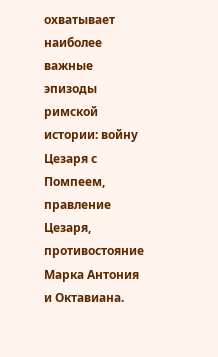охватывает наиболее важные эпизоды римской истории: войну Цезаря с Помпеем, правление Цезаря, противостояние Марка Антония и Октавиана.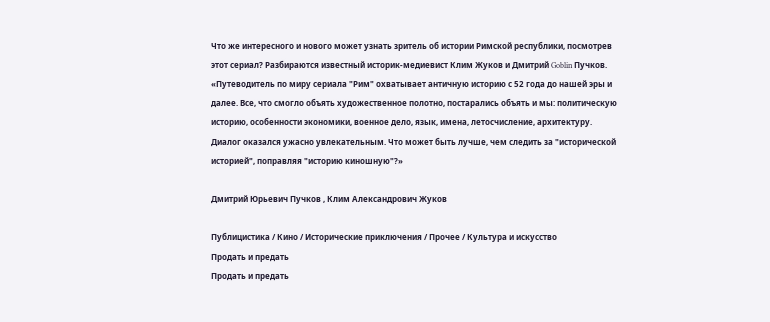Что же интересного и нового может узнать зритель об истории Римской республики, посмотрев этот сериал? Разбираются известный историк-медиевист Клим Жуков и Дмитрий Goblin Пучков. «Путеводитель по миру сериала "Рим" охватывает античную историю с 52 года до нашей эры и далее. Все, что смогло объять художественное полотно, постарались объять и мы: политическую историю, особенности экономики, военное дело, язык, имена, летосчисление, архитектуру. Диалог оказался ужасно увлекательным. Что может быть лучше, чем следить за "исторической историей", поправляя "историю киношную"?»

Дмитрий Юрьевич Пучков , Клим Александрович Жуков

Публицистика / Кино / Исторические приключения / Прочее / Культура и искусство
Продать и предать
Продать и предать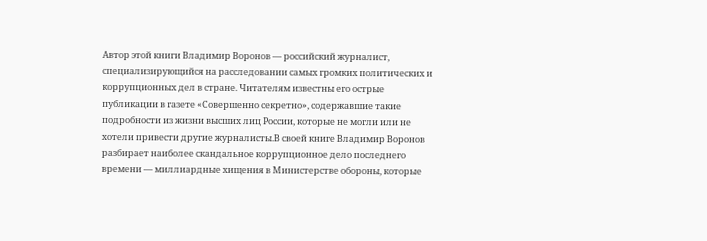Автор этой книги Владимир Воронов — российский журналист, специализирующийся на расследовании самых громких политических и коррупционных дел в стране. Читателям известны его острые публикации в газете «Совершенно секретно», содержавшие такие подробности из жизни высших лиц России, которые не могли или не хотели привести другие журналисты.В своей книге Владимир Воронов разбирает наиболее скандальное коррупционное дело последнего времени — миллиардные хищения в Министерстве обороны, которые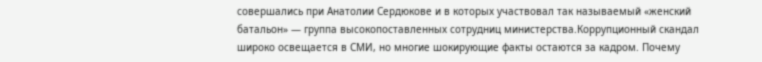совершались при Анатолии Сердюкове и в которых участвовал так называемый «женский батальон» — группа высокопоставленных сотрудниц министерства.Коррупционный скандал широко освещается в СМИ, но многие шокирующие факты остаются за кадром. Почему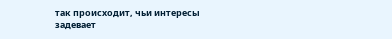так происходит, чьи интересы задевает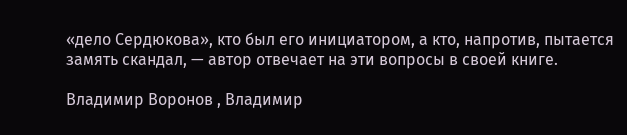«дело Сердюкова», кто был его инициатором, а кто, напротив, пытается замять скандал, — автор отвечает на эти вопросы в своей книге.

Владимир Воронов , Владимир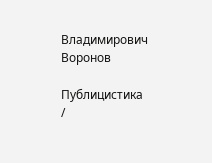Владимирович Воронов

Публицистика /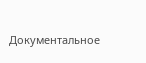Документальное